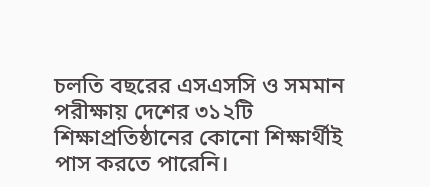চলতি বছরের এসএসসি ও সমমান পরীক্ষায় দেশের ৩১২টি শিক্ষাপ্রতিষ্ঠানের কোনো শিক্ষার্থীই পাস করতে পারেনি।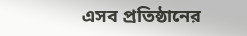এসব প্রতিষ্ঠানের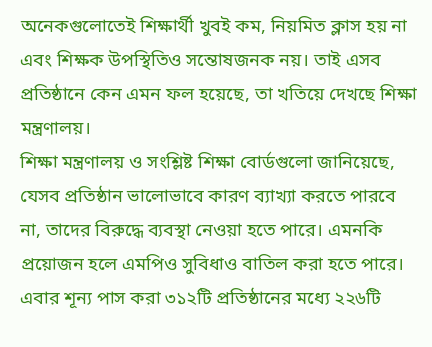অনেকগুলোতেই শিক্ষার্থী খুবই কম, নিয়মিত ক্লাস হয় না এবং শিক্ষক উপস্থিতিও সন্তোষজনক নয়। তাই এসব প্রতিষ্ঠানে কেন এমন ফল হয়েছে, তা খতিয়ে দেখছে শিক্ষা মন্ত্রণালয়।
শিক্ষা মন্ত্রণালয় ও সংশ্লিষ্ট শিক্ষা বোর্ডগুলো জানিয়েছে, যেসব প্রতিষ্ঠান ভালোভাবে কারণ ব্যাখ্যা করতে পারবে না, তাদের বিরুদ্ধে ব্যবস্থা নেওয়া হতে পারে। এমনকি প্রয়োজন হলে এমপিও সুবিধাও বাতিল করা হতে পারে।
এবার শূন্য পাস করা ৩১২টি প্রতিষ্ঠানের মধ্যে ২২৬টি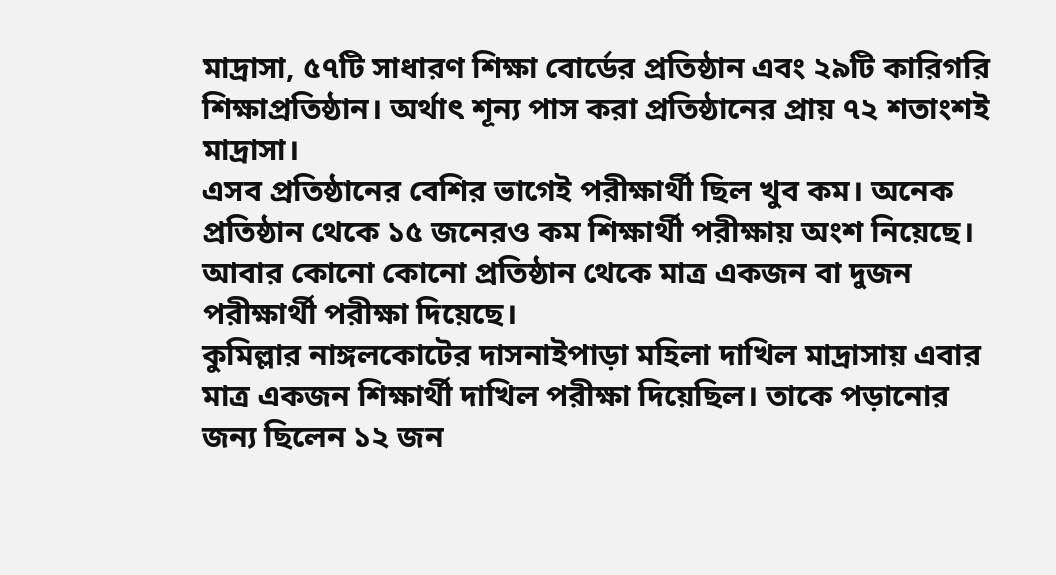মাদ্রাসা, ৫৭টি সাধারণ শিক্ষা বোর্ডের প্রতিষ্ঠান এবং ২৯টি কারিগরি শিক্ষাপ্রতিষ্ঠান। অর্থাৎ শূন্য পাস করা প্রতিষ্ঠানের প্রায় ৭২ শতাংশই মাদ্রাসা।
এসব প্রতিষ্ঠানের বেশির ভাগেই পরীক্ষার্থী ছিল খুব কম। অনেক প্রতিষ্ঠান থেকে ১৫ জনেরও কম শিক্ষার্থী পরীক্ষায় অংশ নিয়েছে। আবার কোনো কোনো প্রতিষ্ঠান থেকে মাত্র একজন বা দুজন পরীক্ষার্থী পরীক্ষা দিয়েছে।
কুমিল্লার নাঙ্গলকোটের দাসনাইপাড়া মহিলা দাখিল মাদ্রাসায় এবার মাত্র একজন শিক্ষার্থী দাখিল পরীক্ষা দিয়েছিল। তাকে পড়ানোর জন্য ছিলেন ১২ জন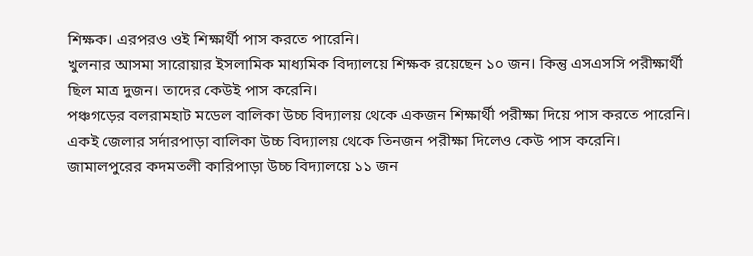শিক্ষক। এরপরও ওই শিক্ষার্থী পাস করতে পারেনি।
খুলনার আসমা সারোয়ার ইসলামিক মাধ্যমিক বিদ্যালয়ে শিক্ষক রয়েছেন ১০ জন। কিন্তু এসএসসি পরীক্ষার্থী ছিল মাত্র দুজন। তাদের কেউই পাস করেনি।
পঞ্চগড়ের বলরামহাট মডেল বালিকা উচ্চ বিদ্যালয় থেকে একজন শিক্ষার্থী পরীক্ষা দিয়ে পাস করতে পারেনি। একই জেলার সর্দারপাড়া বালিকা উচ্চ বিদ্যালয় থেকে তিনজন পরীক্ষা দিলেও কেউ পাস করেনি।
জামালপুরের কদমতলী কারিপাড়া উচ্চ বিদ্যালয়ে ১১ জন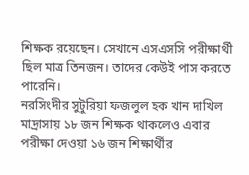শিক্ষক রয়েছেন। সেখানে এসএসসি পরীক্ষার্থী ছিল মাত্র তিনজন। তাদের কেউই পাস করতে পারেনি।
নরসিংদীর সুটুরিয়া ফজলুল হক খান দাখিল মাদ্রাসায় ১৮ জন শিক্ষক থাকলেও এবার পরীক্ষা দেওয়া ১৬ জন শিক্ষার্থীর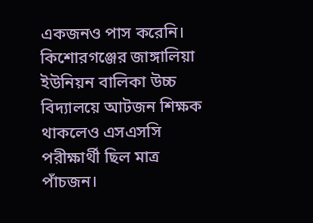একজনও পাস করেনি। কিশোরগঞ্জের জাঙ্গালিয়া ইউনিয়ন বালিকা উচ্চ বিদ্যালয়ে আটজন শিক্ষক থাকলেও এসএসসি পরীক্ষার্থী ছিল মাত্র পাঁচজন।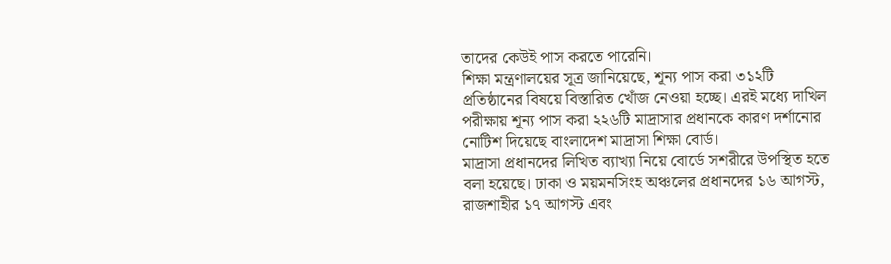তাদের কেউই পাস করতে পারেনি।
শিক্ষা মন্ত্রণালয়ের সূত্র জানিয়েছে, শূন্য পাস করা ৩১২টি প্রতিষ্ঠানের বিষয়ে বিস্তারিত খোঁজ নেওয়া হচ্ছে। এরই মধ্যে দাখিল পরীক্ষায় শূন্য পাস করা ২২৬টি মাদ্রাসার প্রধানকে কারণ দর্শানোর নোটিশ দিয়েছে বাংলাদেশ মাদ্রাসা শিক্ষা বোর্ড।
মাদ্রাসা প্রধানদের লিখিত ব্যাখ্যা নিয়ে বোর্ডে সশরীরে উপস্থিত হতে বলা হয়েছে। ঢাকা ও ময়মনসিংহ অঞ্চলের প্রধানদের ১৬ আগস্ট, রাজশাহীর ১৭ আগস্ট এবং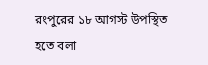রংপুরের ১৮ আগস্ট উপস্থিত হতে বলা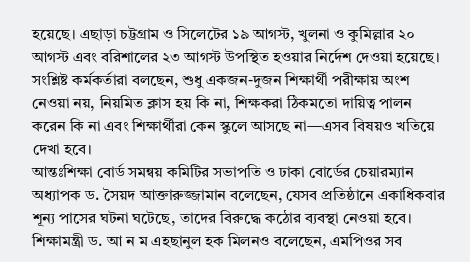হয়েছে। এছাড়া চট্টগ্রাম ও সিলেটের ১৯ আগস্ট, খুলনা ও কুমিল্লার ২০ আগস্ট এবং বরিশালের ২৩ আগস্ট উপস্থিত হওয়ার নির্দেশ দেওয়া হয়েছে।
সংশ্লিষ্ট কর্মকর্তারা বলছেন, শুধু একজন-দুজন শিক্ষার্থী পরীক্ষায় অংশ নেওয়া নয়, নিয়মিত ক্লাস হয় কি না, শিক্ষকরা ঠিকমতো দায়িত্ব পালন করেন কি না এবং শিক্ষার্থীরা কেন স্কুলে আসছে না—এসব বিষয়ও খতিয়ে দেখা হবে।
আন্তঃশিক্ষা বোর্ড সমন্বয় কমিটির সভাপতি ও ঢাকা বোর্ডের চেয়ারম্যান অধ্যাপক ড. সৈয়দ আক্তারুজ্জামান বলেছেন, যেসব প্রতিষ্ঠানে একাধিকবার শূন্য পাসের ঘটনা ঘটেছে, তাদের বিরুদ্ধে কঠোর ব্যবস্থা নেওয়া হবে।
শিক্ষামন্ত্রী ড. আ ন ম এহছানুল হক মিলনও বলেছেন, এমপিওর সব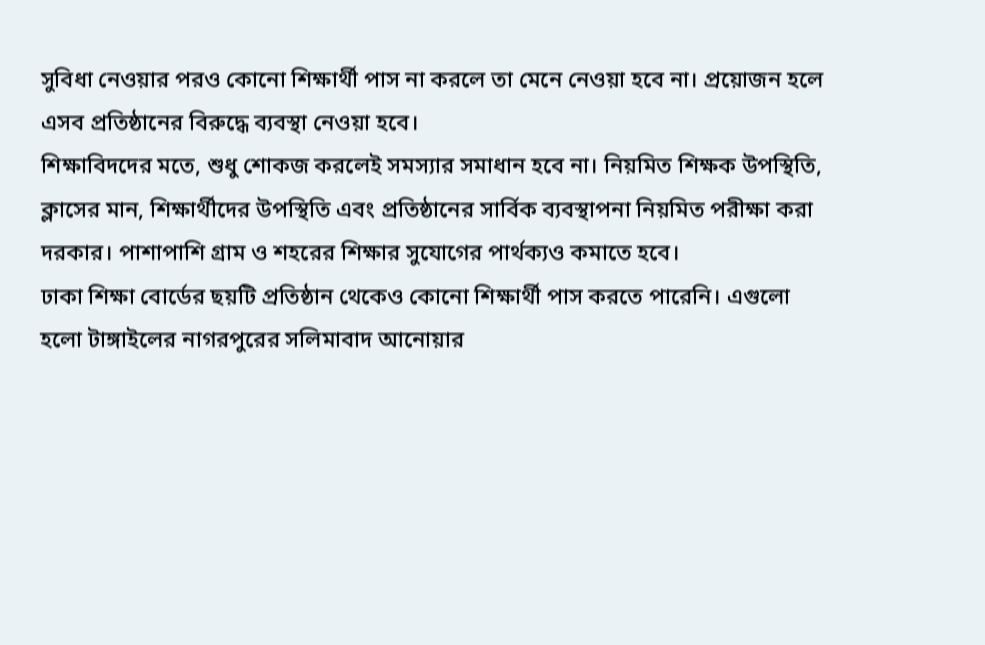সুবিধা নেওয়ার পরও কোনো শিক্ষার্থী পাস না করলে তা মেনে নেওয়া হবে না। প্রয়োজন হলে এসব প্রতিষ্ঠানের বিরুদ্ধে ব্যবস্থা নেওয়া হবে।
শিক্ষাবিদদের মতে, শুধু শোকজ করলেই সমস্যার সমাধান হবে না। নিয়মিত শিক্ষক উপস্থিতি, ক্লাসের মান, শিক্ষার্থীদের উপস্থিতি এবং প্রতিষ্ঠানের সার্বিক ব্যবস্থাপনা নিয়মিত পরীক্ষা করা দরকার। পাশাপাশি গ্রাম ও শহরের শিক্ষার সুযোগের পার্থক্যও কমাতে হবে।
ঢাকা শিক্ষা বোর্ডের ছয়টি প্রতিষ্ঠান থেকেও কোনো শিক্ষার্থী পাস করতে পারেনি। এগুলো হলো টাঙ্গাইলের নাগরপুরের সলিমাবাদ আনোয়ার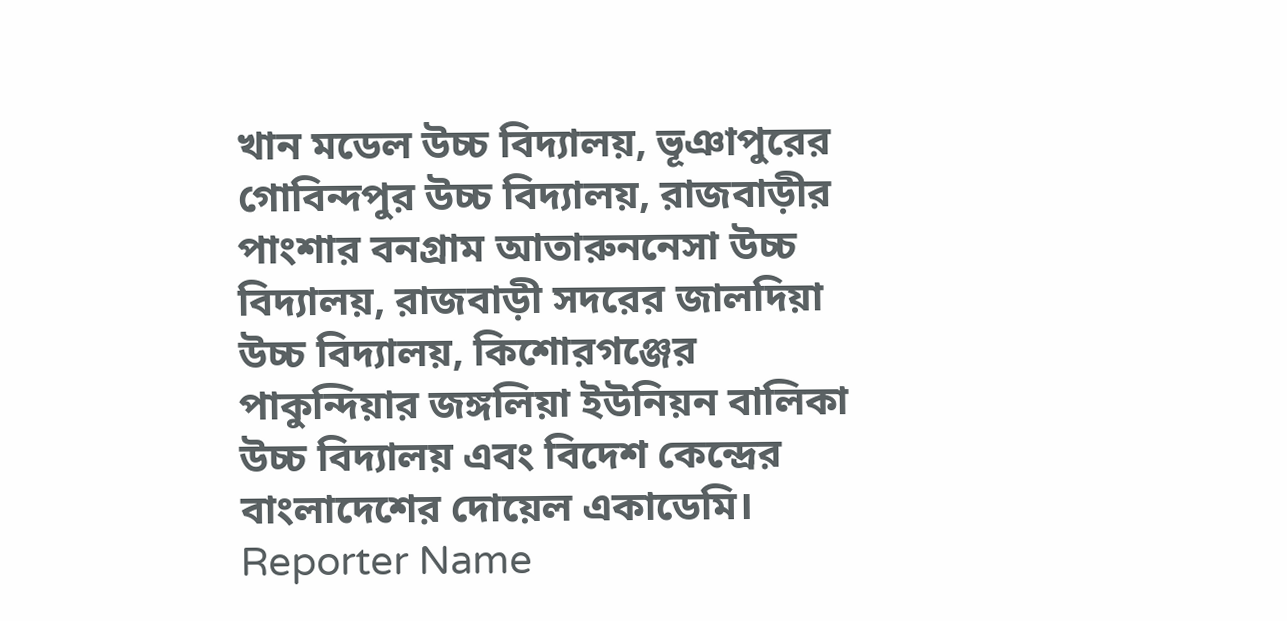খান মডেল উচ্চ বিদ্যালয়, ভূঞাপুরের গোবিন্দপুর উচ্চ বিদ্যালয়, রাজবাড়ীর পাংশার বনগ্রাম আতারুননেসা উচ্চ বিদ্যালয়, রাজবাড়ী সদরের জালদিয়া উচ্চ বিদ্যালয়, কিশোরগঞ্জের পাকুন্দিয়ার জঙ্গলিয়া ইউনিয়ন বালিকা উচ্চ বিদ্যালয় এবং বিদেশ কেন্দ্রের বাংলাদেশের দোয়েল একাডেমি।
Reporter Name